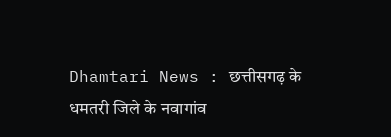Dhamtari News : छत्तीसगढ़ के धमतरी जिले के नवागांव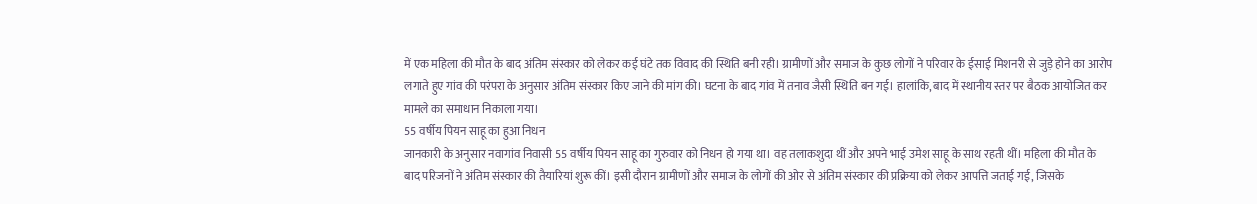में एक महिला की मौत के बाद अंतिम संस्कार को लेकर कई घंटे तक विवाद की स्थिति बनी रही। ग्रामीणों और समाज के कुछ लोगों ने परिवार के ईसाई मिशनरी से जुड़े होने का आरोप लगाते हुए गांव की परंपरा के अनुसार अंतिम संस्कार किए जाने की मांग की। घटना के बाद गांव में तनाव जैसी स्थिति बन गई। हालांकि, बाद में स्थानीय स्तर पर बैठक आयोजित कर मामले का समाधान निकाला गया।
55 वर्षीय पियन साहू का हुआ निधन
जानकारी के अनुसार नवागांव निवासी 55 वर्षीय पियन साहू का गुरुवार को निधन हो गया था। वह तलाकशुदा थीं और अपने भाई उमेश साहू के साथ रहती थीं। महिला की मौत के बाद परिजनों ने अंतिम संस्कार की तैयारियां शुरू कीं। इसी दौरान ग्रामीणों और समाज के लोगों की ओर से अंतिम संस्कार की प्रक्रिया को लेकर आपत्ति जताई गई, जिसके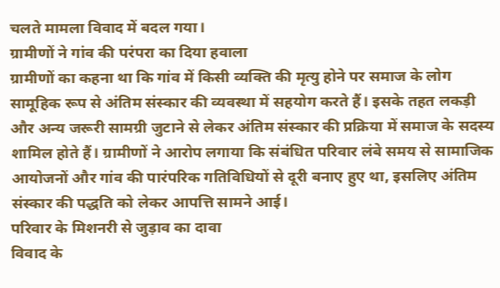चलते मामला विवाद में बदल गया।
ग्रामीणों ने गांव की परंपरा का दिया हवाला
ग्रामीणों का कहना था कि गांव में किसी व्यक्ति की मृत्यु होने पर समाज के लोग सामूहिक रूप से अंतिम संस्कार की व्यवस्था में सहयोग करते हैं। इसके तहत लकड़ी और अन्य जरूरी सामग्री जुटाने से लेकर अंतिम संस्कार की प्रक्रिया में समाज के सदस्य शामिल होते हैं। ग्रामीणों ने आरोप लगाया कि संबंधित परिवार लंबे समय से सामाजिक आयोजनों और गांव की पारंपरिक गतिविधियों से दूरी बनाए हुए था, इसलिए अंतिम संस्कार की पद्धति को लेकर आपत्ति सामने आई।
परिवार के मिशनरी से जुड़ाव का दावा
विवाद के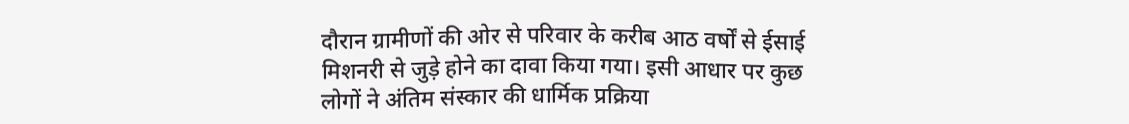दौरान ग्रामीणों की ओर से परिवार के करीब आठ वर्षों से ईसाई मिशनरी से जुड़े होने का दावा किया गया। इसी आधार पर कुछ लोगों ने अंतिम संस्कार की धार्मिक प्रक्रिया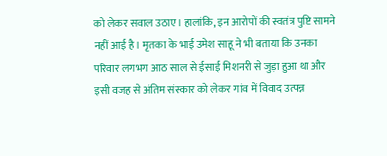को लेकर सवाल उठाए। हालांकि, इन आरोपों की स्वतंत्र पुष्टि सामने नहीं आई है। मृतका के भाई उमेश साहू ने भी बताया कि उनका परिवार लगभग आठ साल से ईसाई मिशनरी से जुड़ा हुआ था और इसी वजह से अंतिम संस्कार को लेकर गांव में विवाद उत्पन्न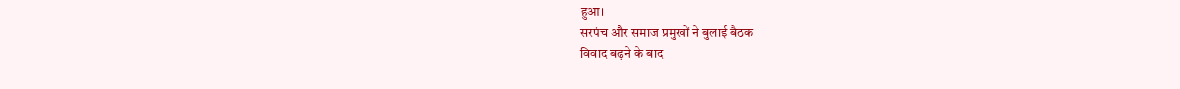हुआ।
सरपंच और समाज प्रमुखों ने बुलाई बैठक
विवाद बढ़ने के बाद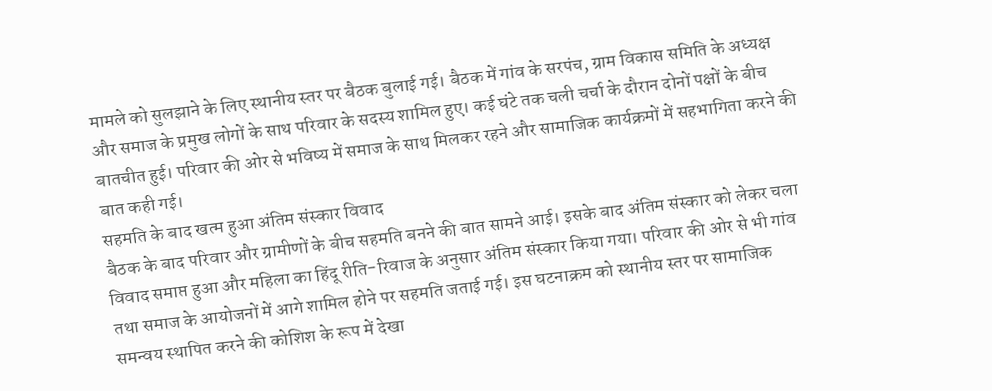मामले को सुलझाने के लिए स्थानीय स्तर पर बैठक बुलाई गई। बैठक में गांव के सरपंच, ग्राम विकास समिति के अध्यक्ष और समाज के प्रमुख लोगों के साथ परिवार के सदस्य शामिल हुए। कई घंटे तक चली चर्चा के दौरान दोनों पक्षों के बीच बातचीत हुई। परिवार की ओर से भविष्य में समाज के साथ मिलकर रहने और सामाजिक कार्यक्रमों में सहभागिता करने की बात कही गई।
सहमति के बाद खत्म हुआ अंतिम संस्कार विवाद
बैठक के बाद परिवार और ग्रामीणों के बीच सहमति बनने की बात सामने आई। इसके बाद अंतिम संस्कार को लेकर चला विवाद समाप्त हुआ और महिला का हिंदू रीति-रिवाज के अनुसार अंतिम संस्कार किया गया। परिवार की ओर से भी गांव तथा समाज के आयोजनों में आगे शामिल होने पर सहमति जताई गई। इस घटनाक्रम को स्थानीय स्तर पर सामाजिक समन्वय स्थापित करने की कोशिश के रूप में देखा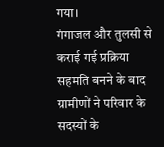गया।
गंगाजल और तुलसी से कराई गई प्रक्रिया
सहमति बनने के बाद ग्रामीणों ने परिवार के सदस्यों के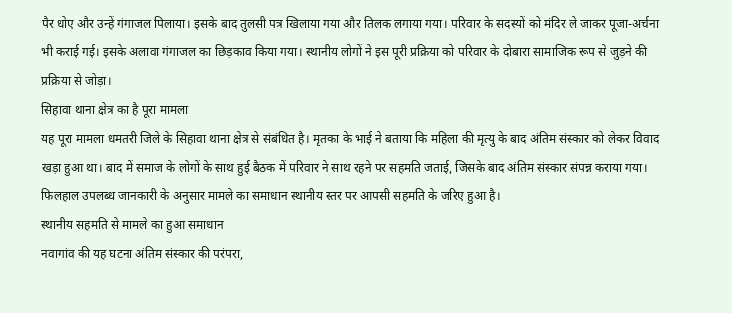पैर धोए और उन्हें गंगाजल पिलाया। इसके बाद तुलसी पत्र खिलाया गया और तिलक लगाया गया। परिवार के सदस्यों को मंदिर ले जाकर पूजा-अर्चना भी कराई गई। इसके अलावा गंगाजल का छिड़काव किया गया। स्थानीय लोगों ने इस पूरी प्रक्रिया को परिवार के दोबारा सामाजिक रूप से जुड़ने की प्रक्रिया से जोड़ा।
सिहावा थाना क्षेत्र का है पूरा मामला
यह पूरा मामला धमतरी जिले के सिहावा थाना क्षेत्र से संबंधित है। मृतका के भाई ने बताया कि महिला की मृत्यु के बाद अंतिम संस्कार को लेकर विवाद खड़ा हुआ था। बाद में समाज के लोगों के साथ हुई बैठक में परिवार ने साथ रहने पर सहमति जताई, जिसके बाद अंतिम संस्कार संपन्न कराया गया। फिलहाल उपलब्ध जानकारी के अनुसार मामले का समाधान स्थानीय स्तर पर आपसी सहमति के जरिए हुआ है।
स्थानीय सहमति से मामले का हुआ समाधान
नवागांव की यह घटना अंतिम संस्कार की परंपरा,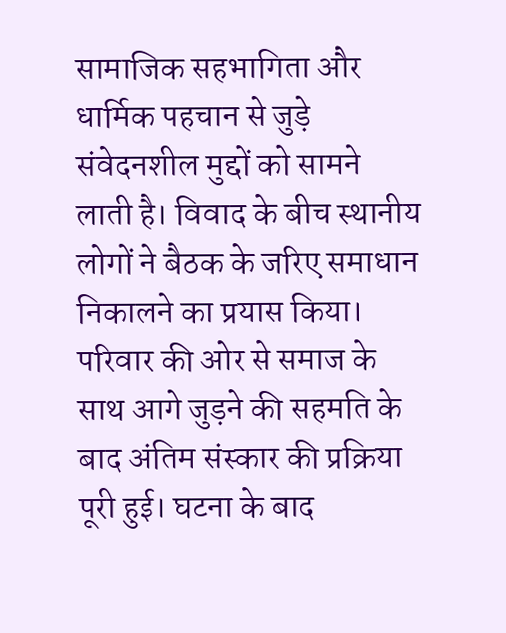सामाजिक सहभागिता और धार्मिक पहचान से जुड़े संवेदनशील मुद्दों को सामने लाती है। विवाद के बीच स्थानीय लोगों ने बैठक के जरिए समाधान निकालने का प्रयास किया। परिवार की ओर से समाज के साथ आगे जुड़ने की सहमति के बाद अंतिम संस्कार की प्रक्रिया पूरी हुई। घटना के बाद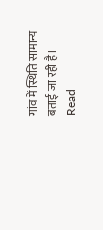गांव में स्थिति सामान्य बताई जा रही है।
Read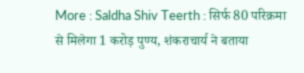More : Saldha Shiv Teerth : सिर्फ 80 परिक्रमा से मिलेगा 1 करोड़ पुण्य, शंकराचार्य ने बताया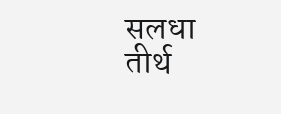सलधा तीर्थ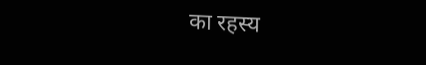का रहस्य